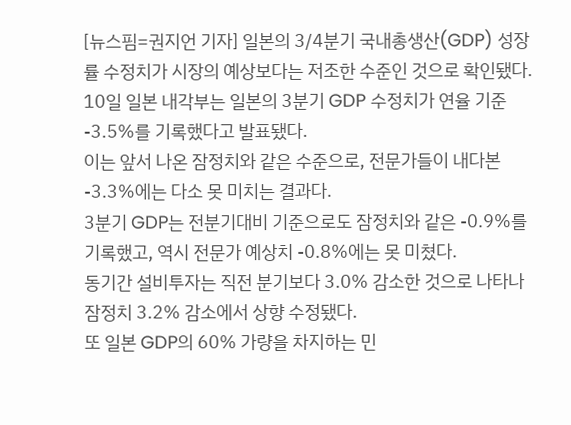[뉴스핌=권지언 기자] 일본의 3/4분기 국내총생산(GDP) 성장률 수정치가 시장의 예상보다는 저조한 수준인 것으로 확인됐다.
10일 일본 내각부는 일본의 3분기 GDP 수정치가 연율 기준 -3.5%를 기록했다고 발표됐다.
이는 앞서 나온 잠정치와 같은 수준으로, 전문가들이 내다본 -3.3%에는 다소 못 미치는 결과다.
3분기 GDP는 전분기대비 기준으로도 잠정치와 같은 -0.9%를 기록했고, 역시 전문가 예상치 -0.8%에는 못 미쳤다.
동기간 설비투자는 직전 분기보다 3.0% 감소한 것으로 나타나 잠정치 3.2% 감소에서 상향 수정됐다.
또 일본 GDP의 60% 가량을 차지하는 민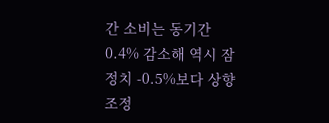간 소비는 동기간 0.4% 감소해 역시 잠정치 -0.5%보다 상향 조정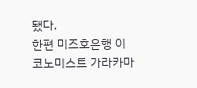됐다.
한편 미즈호은행 이코노미스트 가라카마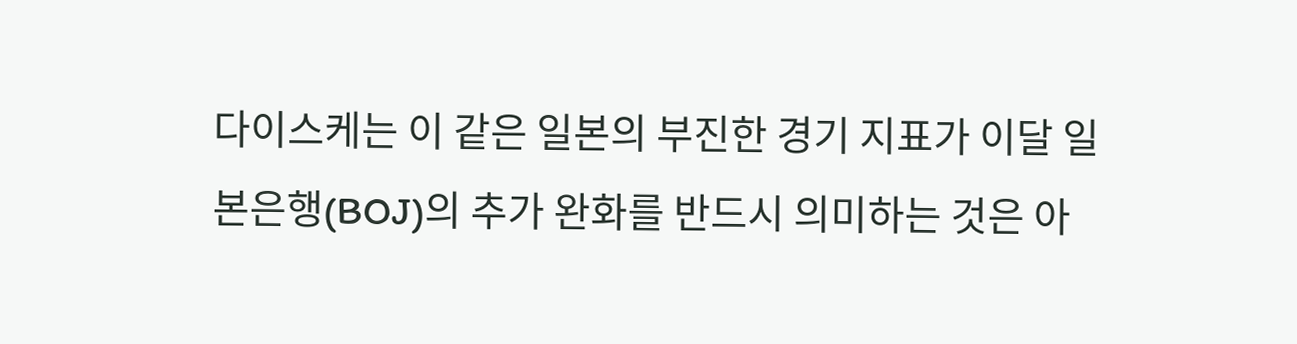다이스케는 이 같은 일본의 부진한 경기 지표가 이달 일본은행(BOJ)의 추가 완화를 반드시 의미하는 것은 아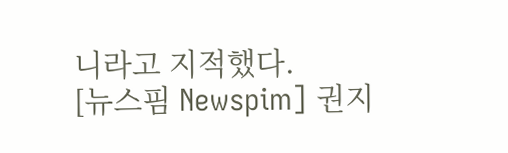니라고 지적했다.
[뉴스핌 Newspim] 권지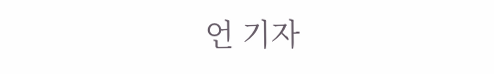언 기자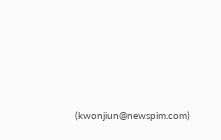(kwonjiun@newspim.com)